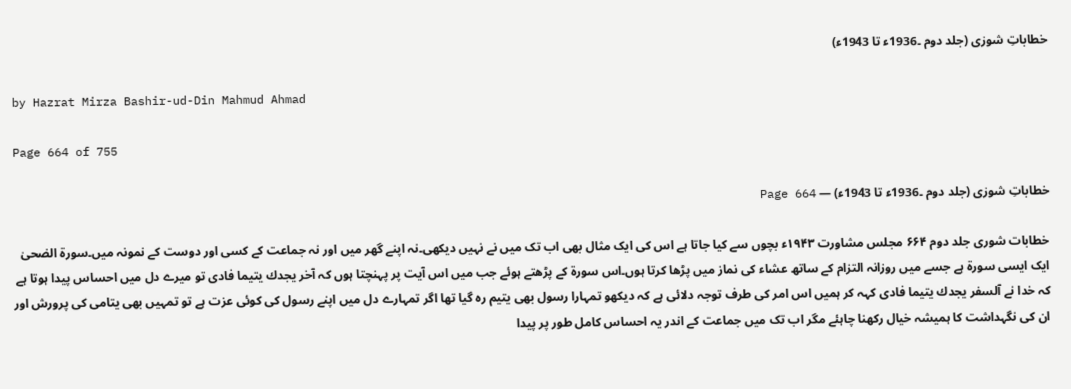خطاباتِ شورٰی (جلد دوم ۔1936ء تا 1943ء)

by Hazrat Mirza Bashir-ud-Din Mahmud Ahmad

Page 664 of 755

خطاباتِ شورٰی (جلد دوم ۔1936ء تا 1943ء) — Page 664

خطابات شوری جلد دوم ۶۶۴ مجلس مشاورت ۱۹۴۳ء بچوں سے کیا جاتا ہے اس کی ایک مثال بھی اب تک میں نے نہیں دیکھی۔نہ اپنے گھر میں اور نہ جماعت کے کسی اور دوست کے نمونہ میں۔سورۃ الضحیٰ ایک ایسی سورۃ ہے جسے میں روزانہ التزام کے ساتھ عشاء کی نماز میں پڑھا کرتا ہوں۔اس سورۃ کے پڑھتے ہوئے جب میں اس آیت پر پہنچتا ہوں کہ آخر يجدك يتيما فادى تو میرے دل میں احساس پیدا ہوتا ہے کہ خدا نے آلسفر يجدك يتيما فادی کہہ کر ہمیں اس امر کی طرف توجہ دلائی ہے کہ دیکھو تمہارا رسول بھی یتیم رہ گیا تھا اگر تمہارے دل میں اپنے رسول کی کوئی عزت ہے تو تمہیں بھی یتامی کی پرورش اور ان کی نگہداشت کا ہمیشہ خیال رکھنا چاہئے مگر اب تک میں جماعت کے اندر یہ احساس کامل طور پر پیدا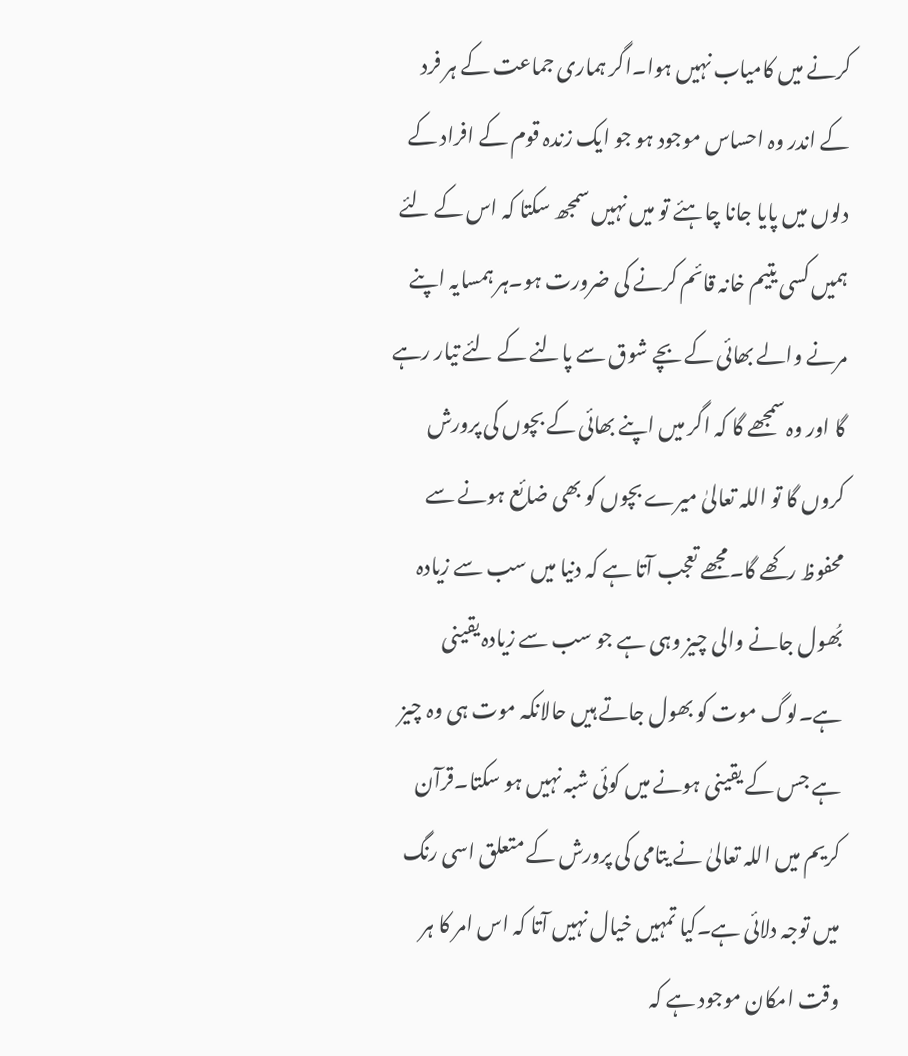کرنے میں کامیاب نہیں ہوا۔اگر ہماری جماعت کے ہر فرد کے اندر وہ احساس موجود ہو جو ایک زندہ قوم کے افراد کے دلوں میں پایا جانا چاہئے تو میں نہیں سمجھ سکتا کہ اس کے لئے ہمیں کسی یتیم خانہ قائم کرنے کی ضرورت ہو۔ہر ہمسایہ اپنے مرنے والے بھائی کے بچے شوق سے پالنے کے لئے تیار رہے گا اور وہ سمجھے گا کہ اگر میں اپنے بھائی کے بچوں کی پرورش کروں گا تو اللہ تعالیٰ میرے بچوں کو بھی ضائع ہونے سے محفوظ رکھے گا۔مجھے تعجب آتا ہے کہ دنیا میں سب سے زیادہ بُھول جانے والی چیز وہی ہے جو سب سے زیادہ یقینی ہے۔لوگ موت کو بھول جاتے ہیں حالانکہ موت ہی وہ چیز ہے جس کے یقینی ہونے میں کوئی شبہ نہیں ہو سکتا۔قرآن کریم میں اللہ تعالیٰ نے یتامی کی پرورش کے متعلق اسی رنگ میں توجہ دلائی ہے۔کیا تمہیں خیال نہیں آتا کہ اس امر کا ہر وقت امکان موجود ہے کہ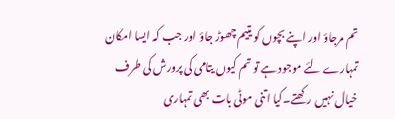تم مرجاؤ اور اپنے بچوں کو یتیم چھوڑ جاؤ اور جب کہ ایسا امکان تمہارے لئے موجود ہے تو تم کیوں یتامی کی پرورش کی طرف خیال نہیں رکھتے۔کیا اتنی موٹی بات بھی تمہاری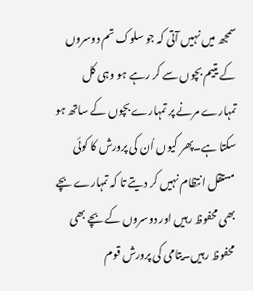سمجھ میں نہیں آتی کہ جو سلوک تم دوسروں کے یتیم بچوں سے کر رہے ہو وہی کل تمہارے مرنے پر تمہارے بچوں کے ساتھ ہو سکتا ہے۔پھر کیوں اُن کی پرورش کا کوئی مستقل انتظام نہیں کر دیتے تا کہ تمہارے بچے بھی محفوظ رہیں اور دوسروں کے بچے بھی محفوظ رہیں۔یتامی کی پرورش قوم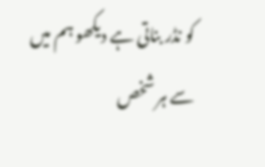کو نڈر بناتی ہے دیکھو ہم میں سے ہر شخص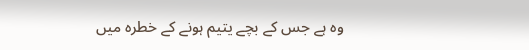وہ ہے جس کے بچے یتیم ہونے کے خطرہ میں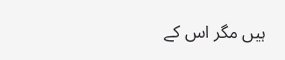ہیں مگر اس کے